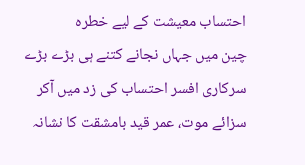احتساب معیشت کے لیے خطرہ
چین میں جہاں نجانے کتنے ہی بڑے بڑے سرکاری افسر احتساب کی زد میں آکر سزائے موت، عمر قید بامشقت کا نشانہ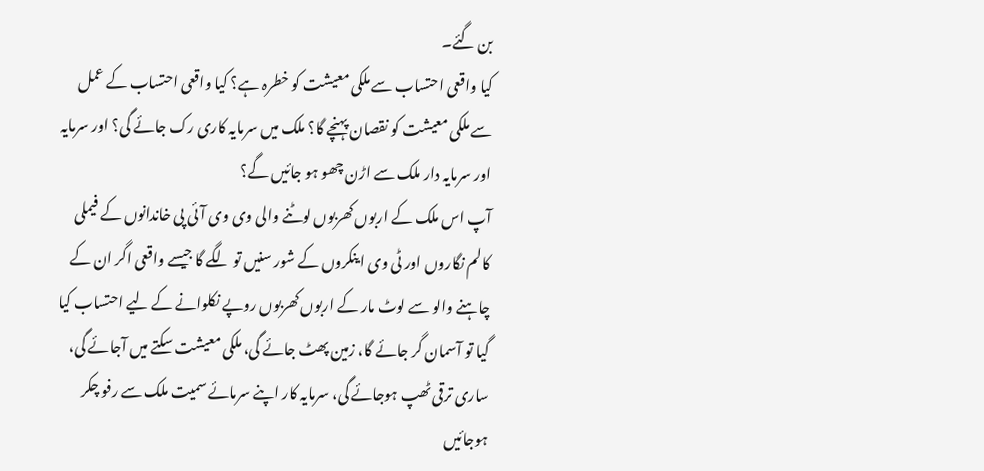بن گئے۔
کیا واقعی احتساب سے ملکی معیشت کو خطرہ ہے؟ کیا واقعی احتساب کے عمل سے ملکی معیشت کو نقصان پہنچے گا؟ ملک میں سرمایہ کاری رک جائے گی؟ اور سرمایہ اور سرمایہ دار ملک سے اڑن چھو ہو جائیں گے؟
آپ اس ملک کے اربوں کھربوں لوٹنے والی وی وی آئی پی خاندانوں کے فیملی کالم نگاروں اور ٹی وی اینکروں کے شور سنیں تو لگے گا جیسے واقعی اگر ان کے چاہنے والو سے لوٹ مار کے اربوں کھربوں روپے نکلوانے کے لیے احتساب کیا گیا تو آسمان گر جائے گا، زمین پھٹ جائے گی، ملکی معیشت سکتے میں آجائے گی، ساری ترقی ٹھپ ہوجائے گی، سرمایہ کار اپنے سرمائے سمیت ملک سے رفو چکر ہوجائیں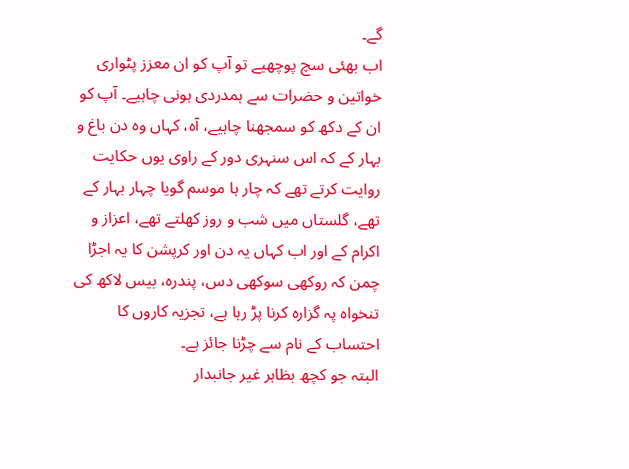گے۔
اب بھئی سچ پوچھیے تو آپ کو ان معزز پٹواری خواتین و حضرات سے ہمدردی ہونی چاہیے۔ آپ کو ان کے دکھ کو سمجھنا چاہیے، آہ، کہاں وہ دن باغ و بہار کے کہ اس سنہری دور کے راوی یوں حکایت روایت کرتے تھے کہ چار ہا موسم گویا چہار بہار کے تھے، گلستاں میں شب و روز کھلتے تھے، اعزاز و اکرام کے اور اب کہاں یہ دن اور کرپشن کا یہ اجڑا چمن کہ روکھی سوکھی دس، پندرہ، بیس لاکھ کی تنخواہ پہ گزارہ کرنا پڑ رہا ہے، تجزیہ کاروں کا احتساب کے نام سے چڑنا جائز ہے۔
البتہ جو کچھ بظاہر غیر جانبدار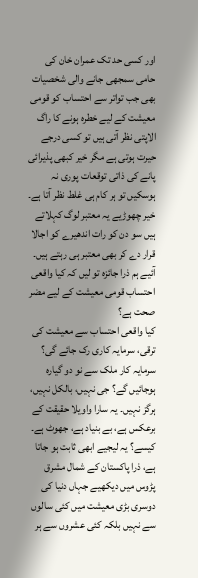اور کسی حد تک عمران خان کی حامی سمجھی جانے والی شخصیات بھی جب تواتر سے احتساب کو قومی معیشت کے لیے خطرہ ہونے کا راگ الاپتی نظر آتی ہیں تو کسی درجے حیرت ہوتی ہے مگر خیر کبھی پذیرائی پانے کی ذاتی توقعات پوری نہ ہوسکیں تو ہر کام ہی غلط نظر آتا ہے۔ خیر چھوڑیے یہ معتبر لوگ کہلاتے ہیں سو دن کو رات اندھیرے کو اجالا قرار دے کر بھی معتبر ہی رہتے ہیں۔ آئیے ہم ذرا جائزہ تو لیں کہ کیا واقعی احتساب قومی معیشت کے لیے مضر صحت ہے؟
کیا واقعی احتساب سے معیشت کی ترقی، سرمایہ کاری رک جائے گی؟ سرمایہ کار ملک سے نو دو گیارہ ہوجائیں گے؟ جی نہیں، بالکل نہیں، ہرگز نہیں۔ یہ سارا واویلا حقیقت کے برعکس ہے، بے بنیاد ہے، جھوٹ ہے۔ کیسے؟ یہ لیجیے ابھی ثابت ہو جاتا ہے، ذرا پاکستان کے شمال مشرق پڑوس میں دیکھیے جہاں دنیا کی دوسری بڑی معیشت میں کئی سالوں سے نہیں بلکہ کئی عشروں سے ہر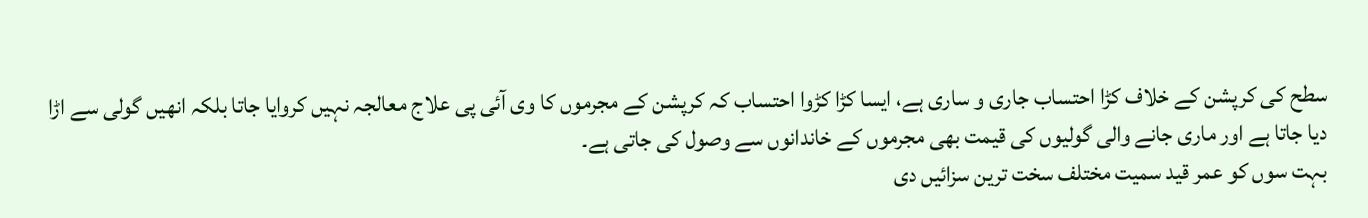سطح کی کرپشن کے خلاف کڑا احتساب جاری و ساری ہے، ایسا کڑا کڑوا احتساب کہ کرپشن کے مجرموں کا وی آئی پی علاج معالجہ نہیں کروایا جاتا بلکہ انھیں گولی سے اڑا دیا جاتا ہے اور ماری جانے والی گولیوں کی قیمت بھی مجرموں کے خاندانوں سے وصول کی جاتی ہے۔
بہت سوں کو عمر قید سمیت مختلف سخت ترین سزائیں دی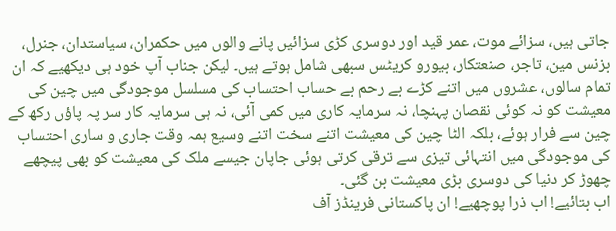جاتی ہیں، سزائے موت، عمر قید اور دوسری کڑی سزائیں پانے والوں میں حکمران، سیاستدان، جنرل، بزنس مین، تاجر، صنعتکار، بیورو کریٹس سبھی شامل ہوتے ہیں۔ لیکن جناب آپ خود ہی دیکھیے کہ ان تمام سالوں، عشروں میں اتنے کڑے بے رحم بے حساب احتساب کی مسلسل موجودگی میں چین کی معیشت کو نہ کوئی نقصان پہنچا، نہ سرمایہ کاری میں کمی آئی، نہ ہی سرمایہ کار سر پہ پاؤں رکھ کے چین سے فرار ہوئے، بلکہ الٹا چین کی معیشت اتنے سخت اتنے وسیع ہمہ وقت جاری و ساری احتساب کی موجودگی میں انتہائی تیزی سے ترقی کرتی ہوئی جاپان جیسے ملک کی معیشت کو بھی پیچھے چھوڑ کر دنیا کی دوسری بڑی معیشت بن گئی۔
اب بتائیے! اب ذرا پوچھیے! ان پاکستانی فرینڈز آف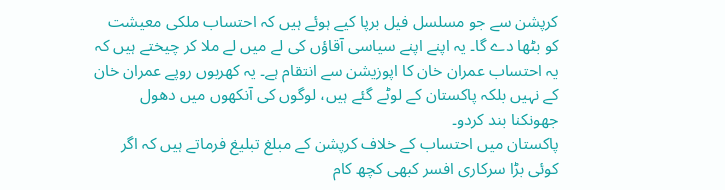کرپشن سے جو مسلسل فیل برپا کیے ہوئے ہیں کہ احتساب ملکی معیشت کو بٹھا دے گا۔ یہ اپنے اپنے سیاسی آقاؤں کی لے میں لے ملا کر چیختے ہیں کہ یہ احتساب عمران خان کا اپوزیشن سے انتقام ہے۔ یہ کھربوں روپے عمران خان کے نہیں بلکہ پاکستان کے لوٹے گئے ہیں، لوگوں کی آنکھوں میں دھول جھونکنا بند کردو۔
پاکستان میں احتساب کے خلاف کرپشن کے مبلغ تبلیغ فرماتے ہیں کہ اگر کوئی بڑا سرکاری افسر کبھی کچھ کام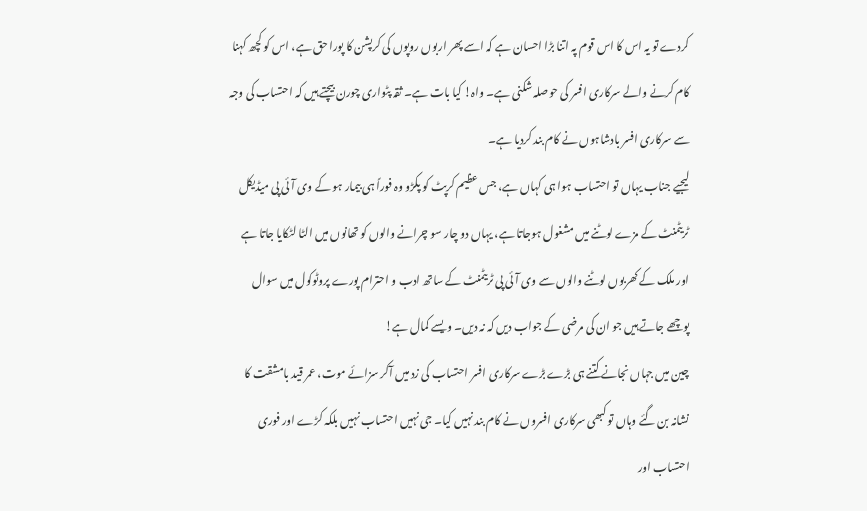کردے تو یہ اس کا اس قوم پہ اتنا بڑا احسان ہے کہ اسے پھر اربوں روپوں کی کرپشن کا پورا حق ہے، اس کو کچھ کہنا کام کرنے والے سرکاری افسر کی حوصلہ شکنی ہے۔ واہ! کیا بات ہے۔ ثقہ پٹواری چورن بیچتے ہیں کہ احتساب کی وجہ سے سرکاری افسر بادشاہوں نے کام بند کردیا ہے۔
لیجیے جناب یہاں تو احتساب ہوا ہی کہاں ہے، جس عظیم کرپٹ کو پکڑو وہ فوراً ہی بیمار ہو کے وی آئی پی میڈیکل ٹریٹمنٹ کے مزے لوٹنے میں مشغول ہوجاتا ہے، یہاں دو چار سو چرانے والوں کو تھانوں میں الٹا لٹکایا جاتا ہے اور ملک کے کھربوں لوٹنے والوں سے وی آئی پی ٹریٹمنٹ کے ساتھ ادب و احترام پورے پروٹوکول میں سوال پوچھے جاتے ہیں جو ان کی مرضی کے جواب دیں کہ نہ دیں۔ ویسے کمال ہے!
چین میں جہاں نجانے کتنے ہی بڑے بڑے سرکاری افسر احتساب کی زد میں آکر سزائے موت، عمر قید بامشقت کا نشانہ بن گئے وہاں تو کبھی سرکاری افسروں نے کام بند نہیں کیا۔ جی نہیں احتساب نہیں بلکہ کڑے اور فوری احتساب اور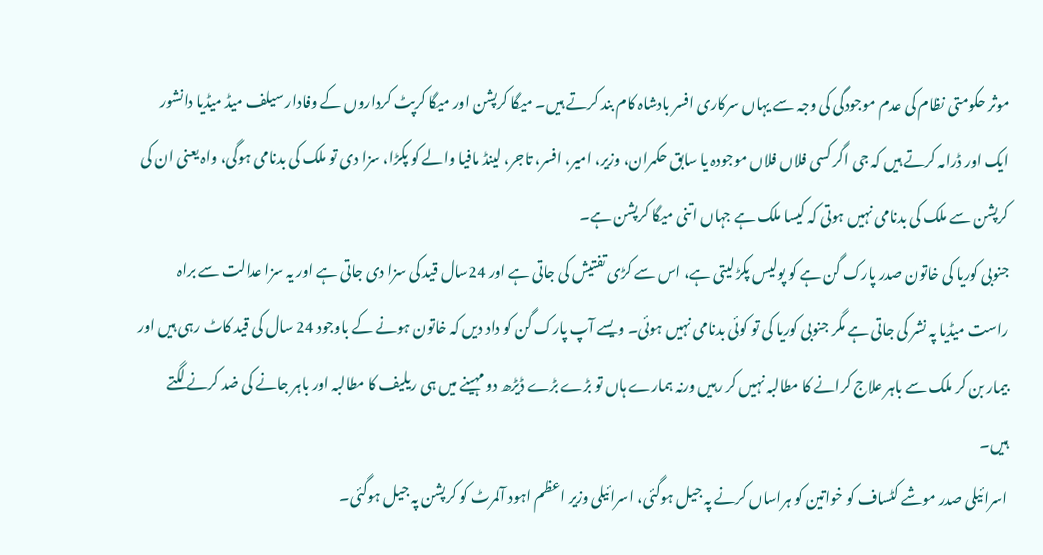موثر حکومتی نظام کی عدم موجودگی کی وجہ سے یہاں سرکاری افسر بادشاہ کام بند کرتے ہیں۔ میگا کرپشن اور میگا کرپٹ کرداروں کے وفادار سیلف میڈ میڈیا دانشور ایک اور ڈرامہ کرتے ہیں کہ جی اگر کسی فلاں فلاں موجودہ یا سابق حکمران، وزیر، امیر، افسر، تاجر، لینڈ مافیا والے کو پکڑا، سزا دی تو ملک کی بدنامی ہوگی، واہ یعنی ان کی کرپشن سے ملک کی بدنامی نہیں ہوتی کہ کیسا ملک ہے جہاں اتنی میگا کرپشن ہے۔
جنوبی کوریا کی خاتون صدر پارک گن ہے کو پولیس پکڑ لیتی ہے، اس سے کڑی تفتیش کی جاتی ہے اور 24سال قید کی سزا دی جاتی ہے اور یہ سزا عدالت سے براہ راست میڈیا پہ نشر کی جاتی ہے مگر جنوبی کوریا کی تو کوئی بدنامی نہیں ہوئی۔ ویسے آپ پارک گن کو داد دیں کہ خاتون ہونے کے باوجود 24 سال کی قید کاٹ رہی ہیں اور بیمار بن کر ملک سے باہر علاج کرانے کا مطالبہ نہیں کر رہیں ورنہ ہمارے ہاں تو بڑے بڑے ڈیڑھ دو مہینے میں ہی ریلیف کا مطالبہ اور باہر جانے کی ضد کرنے لگتے ہیں۔
اسرائیلی صدر موشے کٹساف کو خواتین کو ہراساں کرنے پہ جیل ہوگئی، اسرائیلی وزیر اعظم اہود آلمرٹ کو کرپشن پہ جیل ہوگئی۔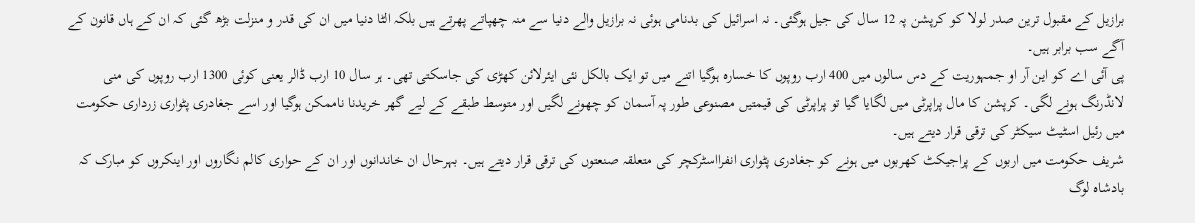برازیل کے مقبول ترین صدر لولا کو کرپشن پہ 12 سال کی جیل ہوگئی۔ نہ اسرائیل کی بدنامی ہوئی نہ برازیل والے دنیا سے منہ چھپاتے پھرتے ہیں بلکہ الٹا دنیا میں ان کی قدر و منزلت بڑھ گئی کہ ان کے ہاں قانون کے آگے سب برابر ہیں۔
پی آئی اے کو این آر او جمہوریت کے دس سالوں میں 400 ارب روپوں کا خسارہ ہوگیا اتنے میں تو ایک بالکل نئی ایئرلائن کھڑی کی جاسکتی تھی۔ ہر سال 10 ارب ڈالر یعنی کوئی 1300 ارب روپوں کی منی لانڈرنگ ہونے لگی۔ کرپشن کا مال پراپرٹی میں لگایا گیا تو پراپرٹی کی قیمتیں مصنوعی طور پہ آسمان کو چھونے لگیں اور متوسط طبقے کے لیے گھر خریدنا ناممکن ہوگیا اور اسے جغادری پٹواری زرداری حکومت میں رئیل اسٹیٹ سیکٹر کی ترقی قرار دیتے ہیں۔
شریف حکومت میں اربوں کے پراجیکٹ کھربوں میں ہونے کو جغادری پٹواری انفرااسٹرکچر کی متعلقہ صنعتوں کی ترقی قرار دیتے ہیں۔ بہرحال ان خاندانوں اور ان کے حواری کالم نگاروں اور اینکروں کو مبارک کہ بادشاہ لوگ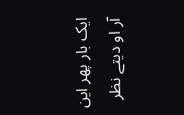ایک بار پھر این آر او دیتے نظر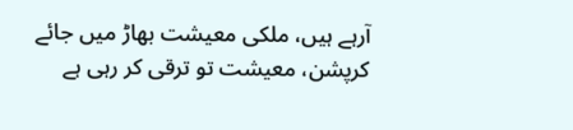آرہے ہیں، ملکی معیشت بھاڑ میں جائے کرپشن، معیشت تو ترقی کر رہی ہے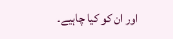اور ان کو کیا چاہیے۔